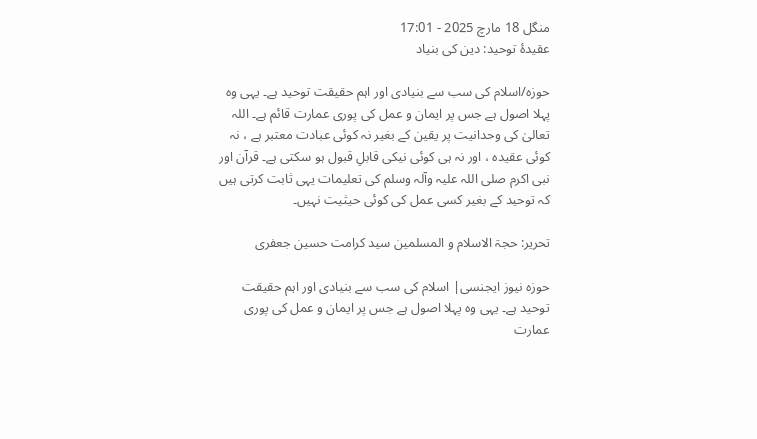منگل 18 مارچ 2025 - 17:01
عقیدۂ توحید: دین کی بنیاد

حوزہ/اسلام کی سب سے بنیادی اور اہم حقیقت توحید ہے۔ یہی وہ پہلا اصول ہے جس پر ایمان و عمل کی پوری عمارت قائم ہے۔ اللہ تعالیٰ کی وحدانیت پر یقین کے بغیر نہ کوئی عبادت معتبر ہے ، نہ کوئی عقیدہ ، اور نہ ہی کوئی نیکی قابلِ قبول ہو سکتی ہے۔ قرآن اور نبی اکرم صلی اللہ علیہ وآلہ وسلم کی تعلیمات یہی ثابت کرتی ہیں کہ توحید کے بغیر کسی عمل کی کوئی حیثیت نہیں۔

تحریر: حجۃ الاسلام و المسلمین سید کرامت حسین جعفری

حوزہ نیوز ایجنسی| اسلام کی سب سے بنیادی اور اہم حقیقت توحید ہے۔ یہی وہ پہلا اصول ہے جس پر ایمان و عمل کی پوری عمارت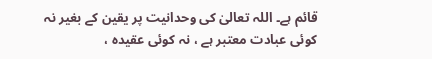قائم ہے۔ اللہ تعالیٰ کی وحدانیت پر یقین کے بغیر نہ کوئی عبادت معتبر ہے ، نہ کوئی عقیدہ ،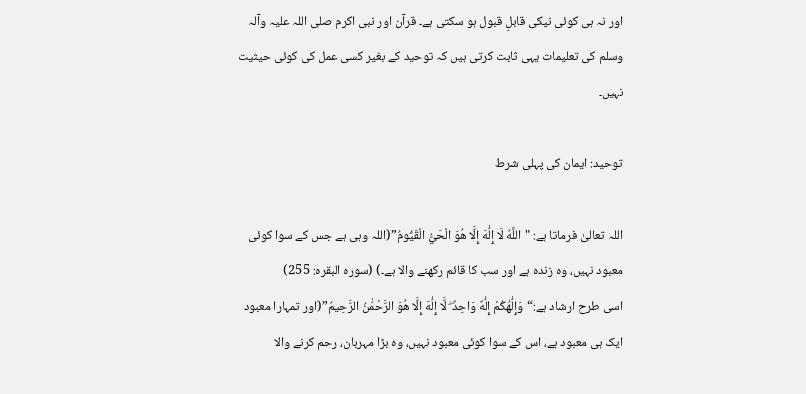اور نہ ہی کوئی نیکی قابلِ قبول ہو سکتی ہے۔ قرآن اور نبی اکرم صلی اللہ علیہ وآلہ وسلم کی تعلیمات یہی ثابت کرتی ہیں کہ توحید کے بغیر کسی عمل کی کوئی حیثیت نہیں۔

توحید: ایمان کی پہلی شرط

اللہ تعالیٰ فرماتا ہے: "اللَّهُ لَا إِلَٰهَ إِلَّا هُوَ الْحَيُّ الْقَيُّومُ”(اللہ وہی ہے جس کے سوا کوئی معبود نہیں، وہ زندہ ہے اور سب کا قائم رکھنے والا ہے۔) (سورہ البقرہ: 255)
اسی طرح ارشاد ہے:“وَإِلَٰهُكُمْ إِلَٰهٌ وَاحِدٌ ۖ لَّا إِلَٰهَ إِلَّا هُوَ الرَّحْمَٰنُ الرَّحِيمُ”(اور تمہارا معبود ایک ہی معبود ہے، اس کے سوا کوئی معبود نہیں، وہ بڑا مہربان، رحم کرنے والا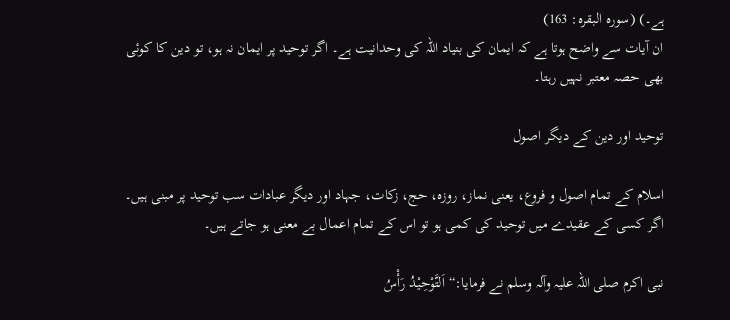ہے۔) (سورہ البقرہ: 163)
ان آیات سے واضح ہوتا ہے کہ ایمان کی بنیاد اللہ کی وحدانیت ہے۔ اگر توحید پر ایمان نہ ہو، تو دین کا کوئی بھی حصہ معتبر نہیں رہتا۔

توحید اور دین کے دیگر اصول

اسلام کے تمام اصول و فروع، یعنی نماز، روزہ، حج، زکات، جہاد اور دیگر عبادات سب توحید پر مبنی ہیں۔ اگر کسی کے عقیدے میں توحید کی کمی ہو تو اس کے تمام اعمال بے معنی ہو جاتے ہیں۔

نبی اکرم صلی اللہ علیہ وآلہ وسلم نے فرمایا:“اَلتَّوْحِيْدُ رَأْسُ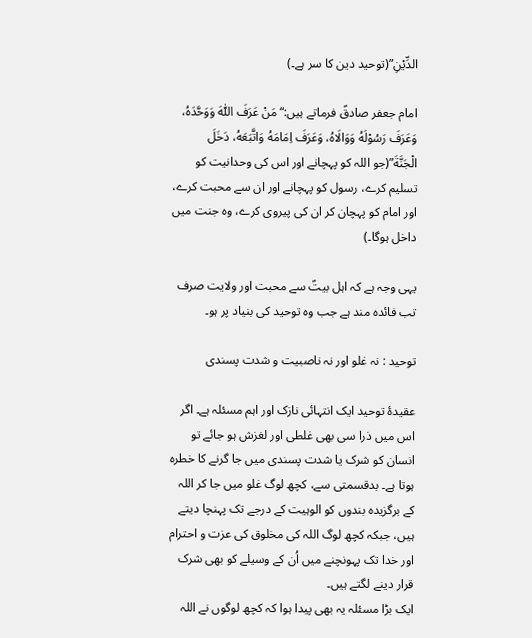الدِّيْنِ”(توحید دین کا سر ہے۔)

امام جعفر صادقؑ فرماتے ہیں:“مَنْ عَرَفَ اللّٰهَ وَوَحَّدَهُ، وَعَرَفَ رَسُوْلَهُ وَوَالَاهُ، وَعَرَفَ اِمَامَهُ وَاتَّبَعَهُ، دَخَلَ الْجَنَّةَ”(جو اللہ کو پہچانے اور اس کی وحدانیت کو تسلیم کرے، رسول کو پہچانے اور ان سے محبت کرے، اور امام کو پہچان کر ان کی پیروی کرے، وہ جنت میں داخل ہوگا۔)

یہی وجہ ہے کہ اہل بیتؑ سے محبت اور ولایت صرف تب فائدہ مند ہے جب وہ توحید کی بنیاد پر ہو۔

توحید : نہ غلو اور نہ ناصبیت و شدت پسندی

عقیدۂ توحید ایک انتہائی نازک اور اہم مسئلہ ہے۔ اگر اس میں ذرا سی بھی غلطی اور لغزش ہو جائے تو انسان کو شرک یا شدت پسندی میں جا گرنے کا خطرہ ہوتا ہے۔ بدقسمتی سے، کچھ لوگ غلو میں جا کر اللہ کے برگزیدہ بندوں کو الوہیت کے درجے تک پہنچا دیتے ہیں، جبکہ کچھ لوگ اللہ کی مخلوق کی عزت و احترام اور خدا تک پہونچنے میں اُن کے وسیلے کو بھی شرک قرار دینے لگتے ہیں۔
ایک بڑا مسئلہ یہ بھی پیدا ہوا کہ کچھ لوگوں نے اللہ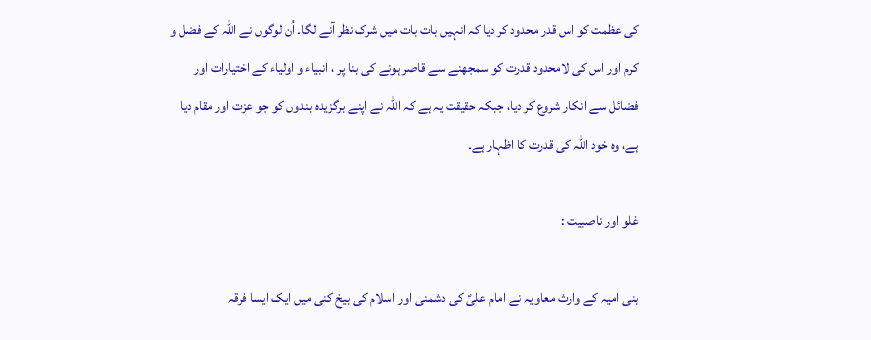کی عظمت کو اس قدر محدود کر دیا کہ انہیں بات بات میں شرک نظر آنے لگا۔ اُن لوگوں نے اللہ کے فضل و کرم اور اس کی لامحدود قدرت کو سمجھنے سے قاصر ہونے کی بنا پر ، انبیاء و اولیاء کے اختیارات اور فضائل سے انکار شروع کر دیا، جبکہ حقیقت یہ ہے کہ اللہ نے اپنے برگزیدہ بندوں کو جو عزت اور مقام دیا ہے، وہ خود اللہ کی قدرت کا اظہار ہے۔

غلو اور ناصبیت :

بنی امیہ کے وارث معاویہ نے امام علیؑ کی دشمنی اور اسلام کی بیخ کنی میں ایک ایسا فرقہ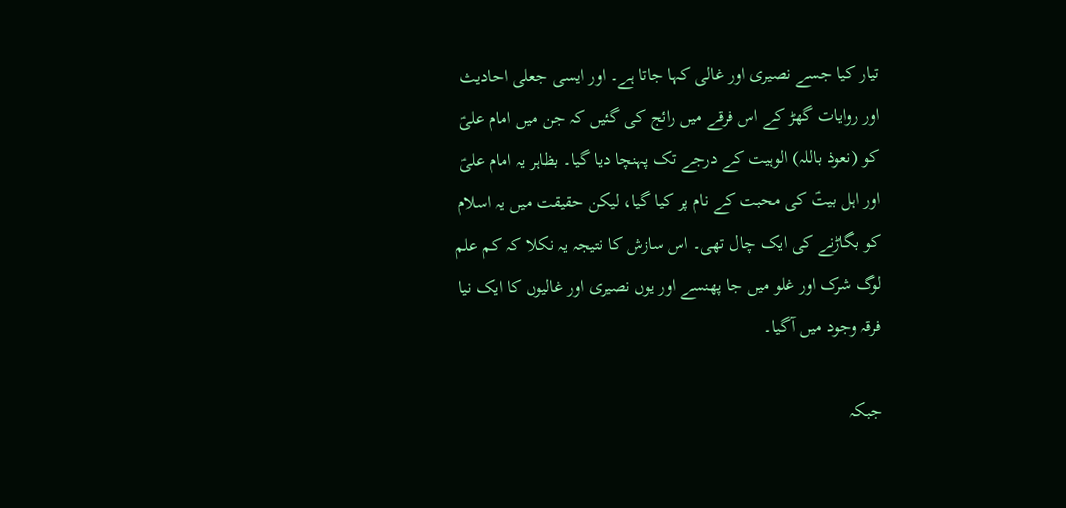تیار کیا جسے نصیری اور غالی کہا جاتا ہے۔ اور ایسی جعلی احادیث اور روایات گھڑ کے اس فرقے میں رائج کی گئیں کہ جن میں امام علیؑ کو (نعوذ باللہ) الوہیت کے درجے تک پہنچا دیا گیا۔ بظاہر یہ امام علیؑ اور اہل بیتؑ کی محبت کے نام پر کیا گیا، لیکن حقیقت میں یہ اسلام کو بگاڑنے کی ایک چال تھی۔ اس سازش کا نتیجہ یہ نکلا کہ کم علم لوگ شرک اور غلو میں جا پھنسے اور یوں نصیری اور غالیوں کا ایک نیا فرقہ وجود میں آگیا۔

جبکہ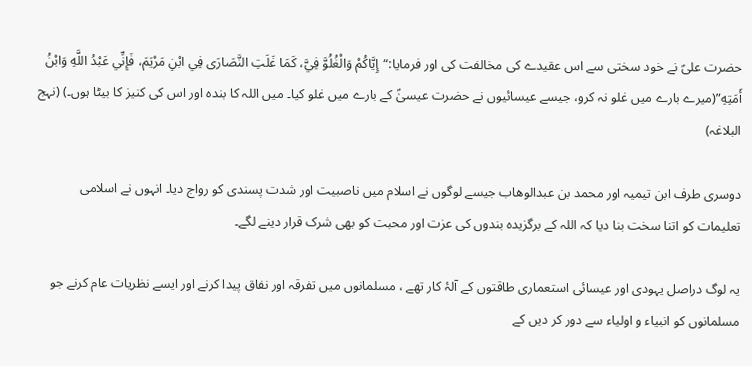حضرت علیؑ نے خود سختی سے اس عقیدے کی مخالفت کی اور فرمایا:“إِيَّاكُمْ وَالْغُلُوَّ فِيَّ، كَمَا غَلَتِ النَّصَارَى فِي ابْنِ مَرْيَمَ، فَإِنِّي عَبْدُ اللَّهِ وَابْنُ أَمَتِهِ”(میرے بارے میں غلو نہ کرو، جیسے عیسائیوں نے حضرت عیسیٰؑ کے بارے میں غلو کیا۔ میں اللہ کا بندہ اور اس کی کنیز کا بیٹا ہوں۔) (نہج البلاغہ)

دوسری طرف ابن تیمیہ اور محمد بن عبدالوھاب جیسے لوگوں نے اسلام میں ناصبیت اور شدت پسندی کو رواج دیا۔ انہوں نے اسلامی تعلیمات کو اتنا سخت بنا دیا کہ اللہ کے برگزیدہ بندوں کی عزت اور محبت کو بھی شرک قرار دینے لگے۔

یہ لوگ دراصل یہودی اور عیسائی استعماری طاقتوں کے آلۂ کار تھے ، مسلمانوں میں تفرقہ اور نفاق پیدا کرنے اور ایسے نظریات عام کرنے جو مسلمانوں کو انبیاء و اولیاء سے دور کر دیں کے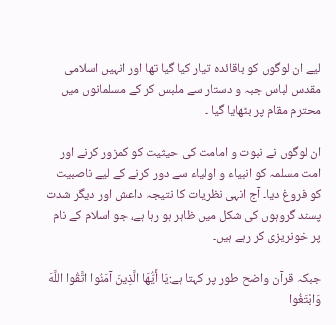لیے ان لوگوں کو باقائدہ تیار کیا گیا تھا اور انہیں اسلامی مقدس لباس جبہ و دستار سے ملبس کر کے مسلمانوں میں محترم مقام پر بٹھایا گیا ۔

ان لوگوں نے نبوت و امامت کی حیثیت کو کمزور کرنے اور امت مسلمہ کو انبیاء و اولیاء سے دور کرنے کے لیے ناصبیت کو فروغ دیا۔ آج انہی نظریات کا نتیجہ داعش اور دیگر شدت پسند گروہوں کی شکل میں ظاہر ہو رہا ہے، جو اسلام کے نام پر خونریزی کر رہے ہیں۔

جبکہ قرآن واضح طور پر کہتا ہے:يَا أَيُّهَا الَّذِينَ آمَنُوا اتَّقُوا اللَّهَ وَابْتَغُوا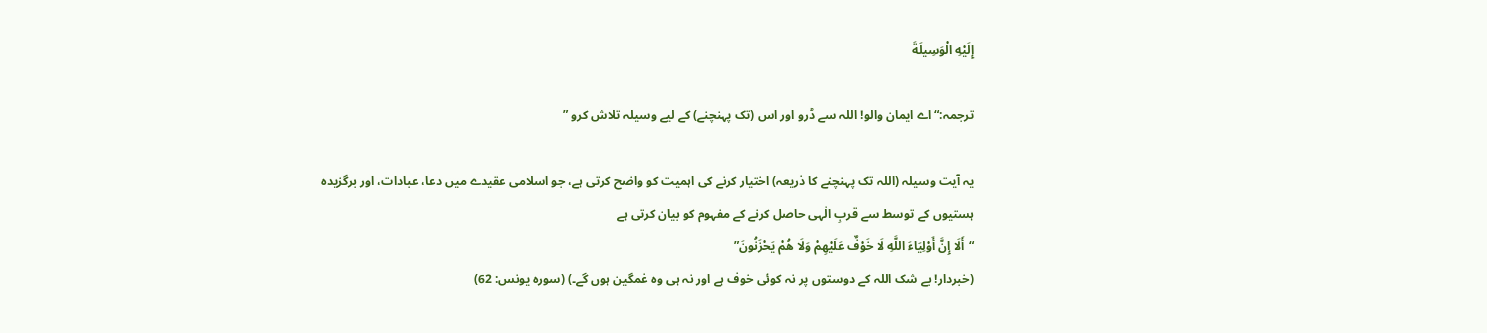إِلَيْهِ الْوَسِيلَةَ

ترجمہ:“اے ایمان والو! اللہ سے ڈرو اور اس (تک پہنچنے) کے لیے وسیلہ تلاش کرو ”

یہ آیت وسیلہ (اللہ تک پہنچنے کا ذریعہ) اختیار کرنے کی اہمیت کو واضح کرتی ہے، جو اسلامی عقیدے میں دعا، عبادات، اور برگزیدہ ہستیوں کے توسط سے قربِ الٰہی حاصل کرنے کے مفہوم کو بیان کرتی ہے
“أَلَا إِنَّ أَوْلِيَاءَ اللَّهِ لَا خَوْفٌ عَلَيْهِمْ وَلَا هُمْ يَحْزَنُونَ”
(خبردار! بے شک اللہ کے دوستوں پر نہ کوئی خوف ہے اور نہ ہی وہ غمگین ہوں گے۔) (سورہ یونس: 62)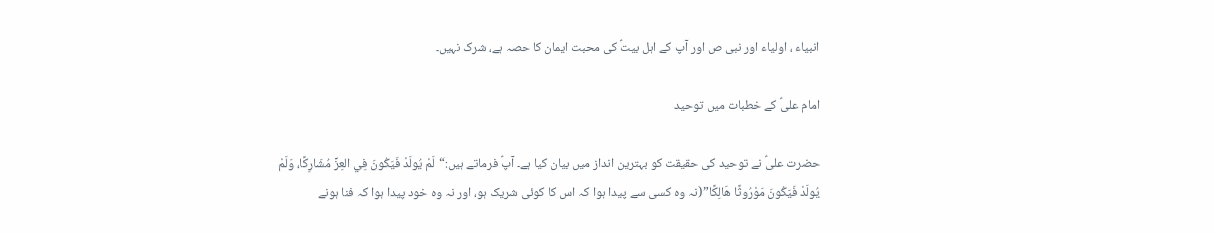انبیاء ، اولیاء اور نبی ص اور آپ کے اہل بیتؑ کی محبت ایمان کا حصہ ہے، شرک نہیں۔

امام علیؑ کے خطبات میں توحید

حضرت علیؑ نے توحید کی حقیقت کو بہترین انداز میں بیان کیا ہے۔ آپؑ فرماتے ہیں:“لَمْ يُولَدْ فَيَكُونَ فِي العِزِّ مُشَارِكًا، وَلَمْ يُولَدْ فَيَكُونَ مَوْرُوثًا هَالِكًا”(نہ وہ کسی سے پیدا ہوا کہ اس کا کوئی شریک ہو، اور نہ وہ خود پیدا ہوا کہ فنا ہونے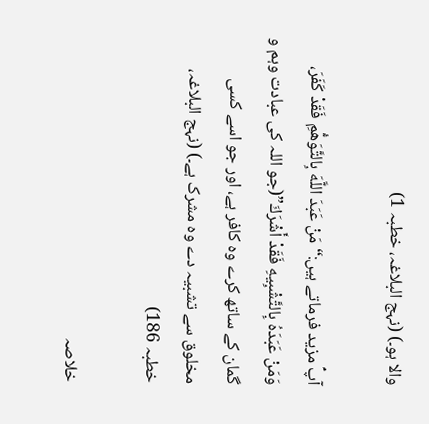والا ہو۔) (نہج البلاغہ، خطبہ 1)

آپؑ مزید فرماتے ہیں:“مَنْ عَبَدَ اللَّهَ بِالتَّوَهُّمِ فَقَدْ كَفَرَ، وَمَنْ عَبَدَهُ بِالتَّشْبِيهِ فَقَدْ أَشْرَكَ”(جو اللہ کی عبادت وہم و گمان کے ساتھ کرے وہ کافر ہے، اور جو اسے کسی مخلوق سے تشبیہ دے وہ مشرک ہے۔) (نہج البلاغہ، خطبہ 186)

خلاصہ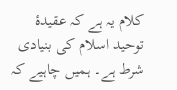کلام یہ ہے کہ عقیدۂ توحید اسلام کی بنیادی شرط ہے۔ ہمیں چاہیے کہ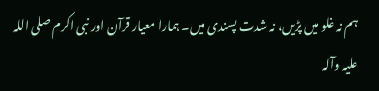ہم نہ غلو میں پڑیں، نہ شدت پسندی میں۔ ہمارا معیار قرآن اور نبی اکرم صلی اللہ علیہ وآلہ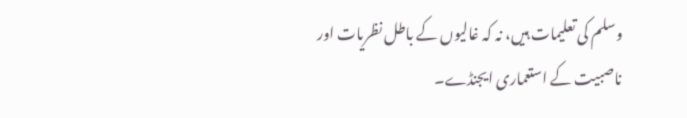وسلم کی تعلیمات ہیں، نہ کہ غالیوں کے باطل نظریات اور ناصبیت کے استعماری ایجنڈے۔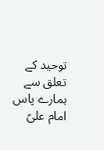توحید کے تعلق سے ہمارے پاس امام علیؑ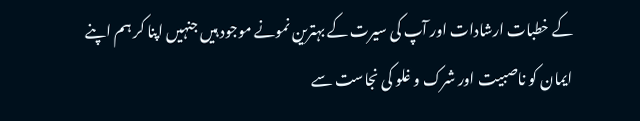کے خطبات ارشادات اور آپ کی سیرت کے بہترین نمونے موجود ہیں جنہیں اپنا کر ہم اپنے ایمان کو ناصبیت اور شرک و غلو کی نجاست سے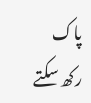پاک رکھ سکتے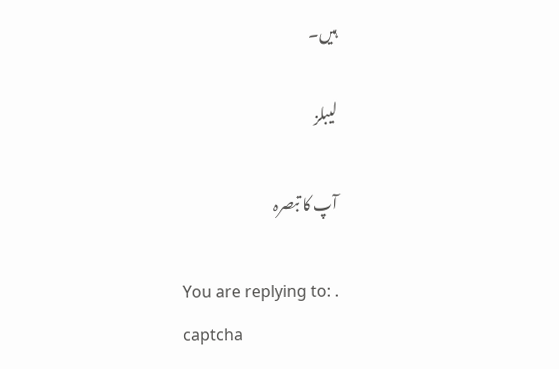ہیں۔

لیبلز

آپ کا تبصرہ

You are replying to: .
captcha